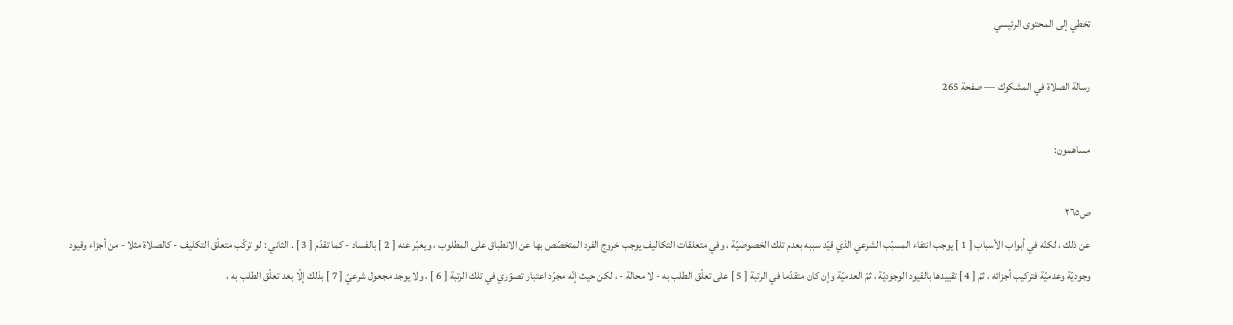تخطي إلى المحتوى الرئيسي

رسالة الصلاة في المشكوك — صفحة 265

مساهمون:

ص٢٦٥
عن ذلك ، لكنّه في أبواب الأسباب [ 1 ] يوجب انتفاء المسبّب الشرعي الذي قيّد سببه بعدم تلك الخصوصيّة ، وفي متعلقات التكاليف يوجب خروج الفرد المتخصّص بها عن الانطباق على المطلوب ، ويعبّر عنه [ 2 ] بالفساد - كما تقدّم [ 3 ] . الثاني : لو تركّب متعلّق التكليف - كالصلاة مثلا - من أجزاء وقيود وجوديّة وعدميّة فتركيب أجزائه ، ثمّ [ 4 ] تقييدها بالقيود الوجوديّة ، ثمّ العدميّة وإن كان متقدّما في الرتبة [ 5 ] على تعلّق الطلب به - لا محالة - ، لكن حيث إنّه مجرّد اعتبار تصوّري في تلك الرتبة [ 6 ] ، ولا يوجد مجعول شرعيّ [ 7 ] بذلك إلّا بعد تعلّق الطلب به ،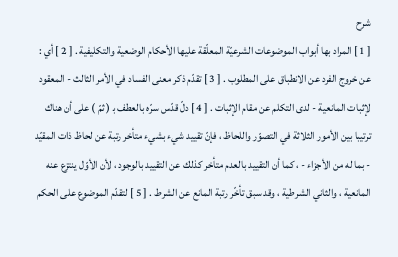شرح
[ 1 ] المراد بها أبواب الموضوعات الشرعيّة المعلّقة عليها الأحكام الوضعية والتكليفية . [ 2 ] أي : عن خروج الفرد عن الانطباق على المطلوب . [ 3 ] تقدّم ذكر معنى الفساد في الأمر الثالث - المعقود لإثبات المانعية - لدى التكلم عن مقام الإثبات . [ 4 ] دلّ قدّس سرّه بالعطف ب‍ ( ثمّ ) على أن هناك ترتيبا بين الأمور الثلاثة في التصوّر واللحاظ ، فإنّ تقييد شيء بشيء متأخر رتبة عن لحاظ ذات المقيّد - بما له من الأجزاء - ، كما أن التقييد بالعدم متأخر كذلك عن التقييد بالوجود ، لأن الأوّل ينتزع عنه المانعية ، والثاني الشرطية ، وقد سبق تأخّر رتبة المانع عن الشرط . [ 5 ] لتقدّم الموضوع على الحكم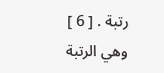رتبة . [ 6 ] وهي الرتبة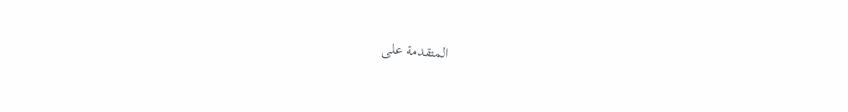المتقدمة على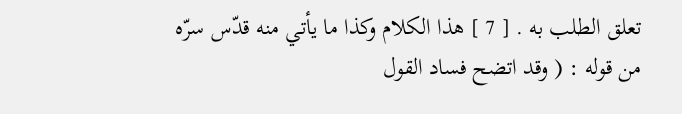تعلق الطلب به . [ 7 ] هذا الكلام وكذا ما يأتي منه قدّس سرّه من قوله : ( وقد اتضح فساد القول